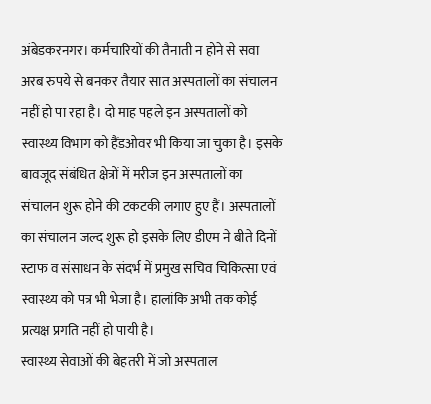अंबेडकरनगर। कर्मचारियों की तैनाती न होने से सवा अरब रुपये से बनकर तैयार सात अस्पतालों का संचालन नहीं हो पा रहा है। दो माह पहले इन अस्पतालों को स्वास्थ्य विभाग को हैंडओवर भी किया जा चुका है। इसके बावजूद संबंधित क्षेत्रों में मरीज इन अस्पतालों का संचालन शुरू होने की टकटकी लगाए हुए हैं। अस्पतालों का संचालन जल्द शुरू हो इसके लिए डीएम ने बीते दिनों स्टाफ व संसाधन के संदर्भ में प्रमुख सचिव चिकित्सा एवं स्वास्थ्य को पत्र भी भेजा है। हालांकि अभी तक कोई प्रत्यक्ष प्रगति नहीं हो पायी है।
स्वास्थ्य सेवाओं की बेहतरी में जो अस्पताल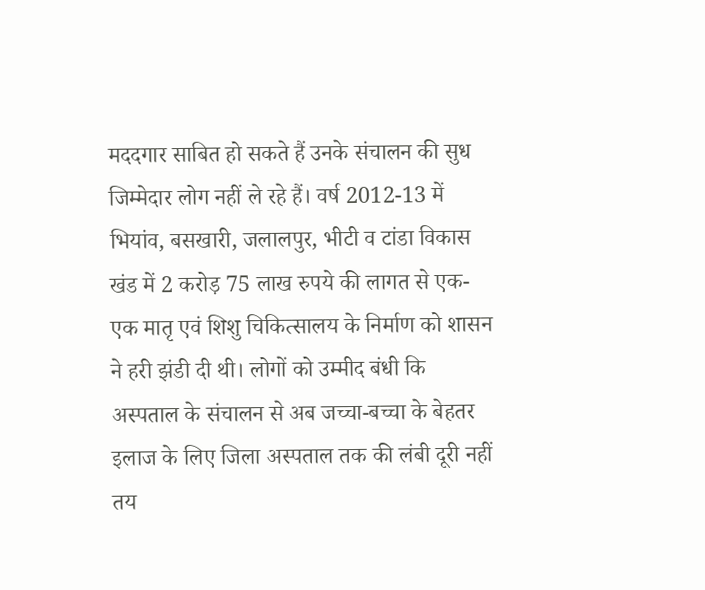मददगार साबित हो सकते हैं उनके संचालन की सुध जिम्मेदार लोग नहीं ले रहे हैं। वर्ष 2012-13 में भियांव, बसखारी, जलालपुर, भीटी व टांडा विकास खंड में 2 करोड़ 75 लाख रुपये की लागत से एक-एक मातृ एवं शिशु चिकित्सालय के निर्माण को शासन ने हरी झंडी दी थी। लोगों को उम्मीद बंधी कि अस्पताल के संचालन से अब जच्चा-बच्चा के बेहतर इलाज के लिए जिला अस्पताल तक की लंबी दूरी नहीं तय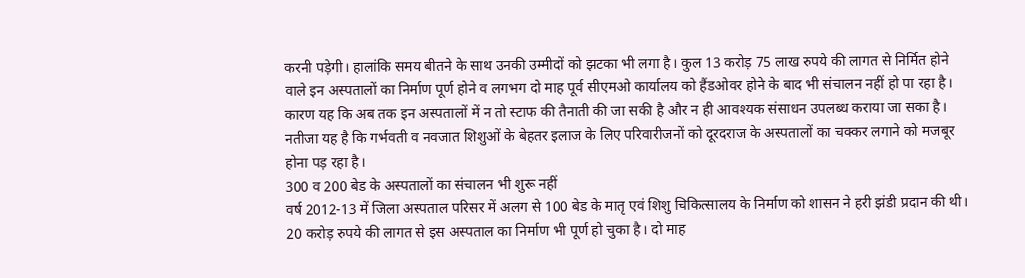करनी पड़ेगी। हालांकि समय बीतने के साथ उनकी उम्मीदों को झटका भी लगा है। कुल 13 करोड़ 75 लाख रुपये की लागत से निर्मित होने वाले इन अस्पतालों का निर्माण पूर्ण होने व लगभग दो माह पूर्व सीएमओ कार्यालय को हैंडओवर होने के बाद भी संचालन नहीं हो पा रहा है। कारण यह कि अब तक इन अस्पतालों में न तो स्टाफ की तैनाती की जा सकी है और न ही आवश्यक संसाधन उपलब्ध कराया जा सका है। नतीजा यह है कि गर्भवती व नवजात शिशुओं के बेहतर इलाज के लिए परिवारीजनों को दूरदराज के अस्पतालों का चक्कर लगाने को मजबूर होना पड़ रहा है।
300 व 200 बेड के अस्पतालों का संचालन भी शुरू नहीं
वर्ष 2012-13 में जिला अस्पताल परिसर में अलग से 100 बेड के मातृ एवं शिशु चिकित्सालय के निर्माण को शासन ने हरी झंडी प्रदान की थी। 20 करोड़ रुपये की लागत से इस अस्पताल का निर्माण भी पूर्ण हो चुका है। दो माह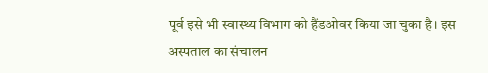पूर्व इसे भी स्वास्थ्य विभाग को हैंडओवर किया जा चुका है। इस अस्पताल का संचालन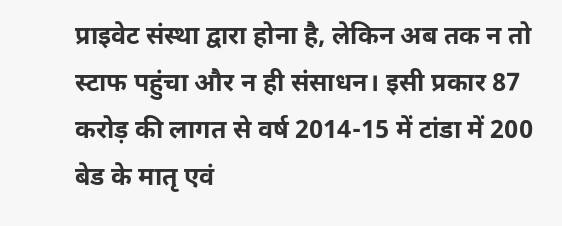प्राइवेट संस्था द्वारा होना है, लेकिन अब तक न तो स्टाफ पहुंचा और न ही संसाधन। इसी प्रकार 87 करोड़ की लागत से वर्ष 2014-15 में टांडा में 200 बेड के मातृ एवं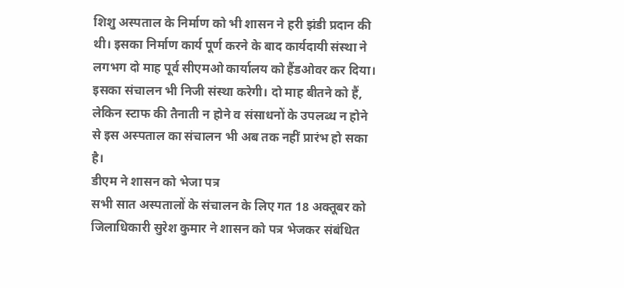शिशु अस्पताल के निर्माण को भी शासन ने हरी झंडी प्रदान की थी। इसका निर्माण कार्य पूर्ण करने के बाद कार्यदायी संस्था ने लगभग दो माह पूर्व सीएमओ कार्यालय को हैंडओवर कर दिया। इसका संचालन भी निजी संस्था करेगी। दो माह बीतने को हैं, लेकिन स्टाफ की तैनाती न होने व संसाधनों के उपलब्ध न होने से इस अस्पताल का संचालन भी अब तक नहीं प्रारंभ हो सका है।
डीएम ने शासन को भेजा पत्र
सभी सात अस्पतालों के संचालन के लिए गत 18 अक्तूबर को जिलाधिकारी सुरेश कुमार ने शासन को पत्र भेजकर संबंधित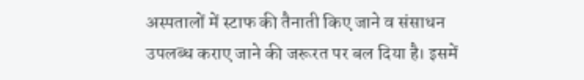अस्पतालों में स्टाफ की तैनाती किए जाने व संसाधन उपलब्ध कराए जाने की जरूरत पर बल दिया है। इसमें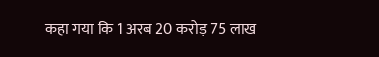कहा गया कि 1 अरब 20 करोड़ 75 लाख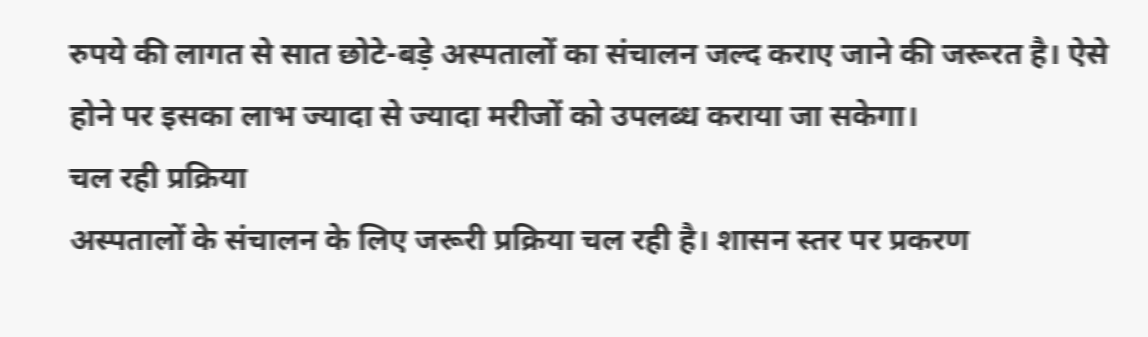रुपये की लागत से सात छोटे-बड़े अस्पतालों का संचालन जल्द कराए जाने की जरूरत है। ऐसे होने पर इसका लाभ ज्यादा से ज्यादा मरीजों को उपलब्ध कराया जा सकेगा।
चल रही प्रक्रिया
अस्पतालों के संचालन के लिए जरूरी प्रक्रिया चल रही है। शासन स्तर पर प्रकरण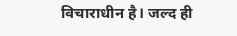विचाराधीन है। जल्द ही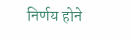निर्णय होने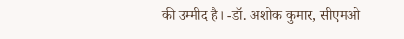की उम्मीद है। -डॉ. अशोक कुमार, सीएमओ